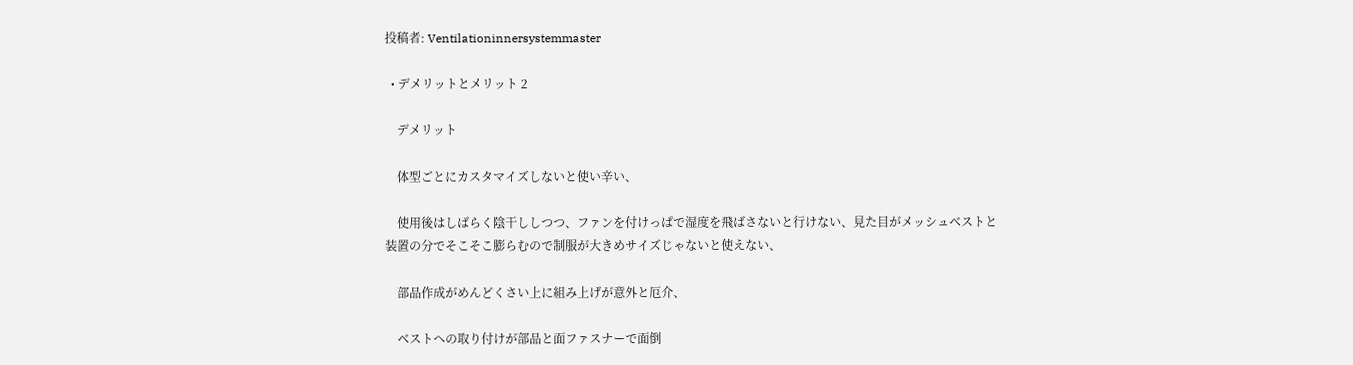投稿者: Ventilationinnersystemmaster

  • デメリットとメリット 2

    デメリット

    体型ごとにカスタマイズしないと使い辛い、

    使用後はしばらく陰干ししつつ、ファンを付けっぱで湿度を飛ばさないと行けない、見た目がメッシュベストと装置の分でそこそこ膨らむので制服が大きめサイズじゃないと使えない、

    部品作成がめんどくさい上に組み上げが意外と厄介、

    ベストへの取り付けが部品と面ファスナーで面倒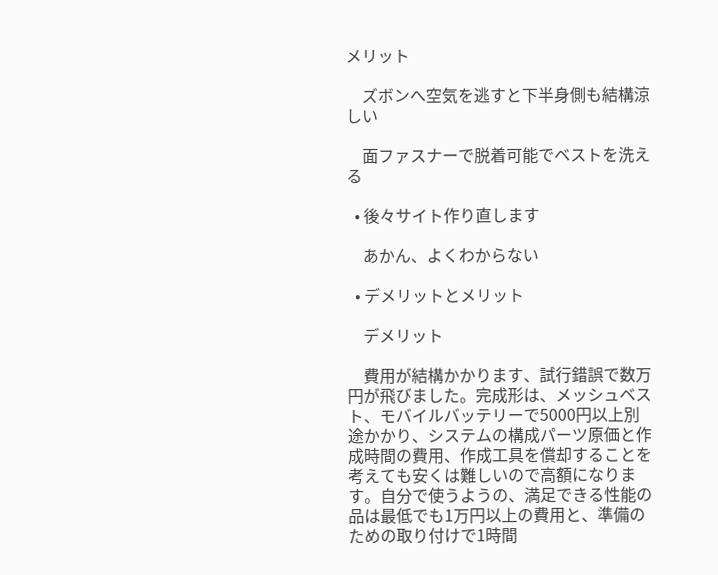メリット

    ズボンへ空気を逃すと下半身側も結構涼しい

    面ファスナーで脱着可能でベストを洗える

  • 後々サイト作り直します

    あかん、よくわからない

  • デメリットとメリット

    デメリット

    費用が結構かかります、試行錯誤で数万円が飛びました。完成形は、メッシュベスト、モバイルバッテリーで5000円以上別途かかり、システムの構成パーツ原価と作成時間の費用、作成工具を償却することを考えても安くは難しいので高額になります。自分で使うようの、満足できる性能の品は最低でも1万円以上の費用と、準備のための取り付けで1時間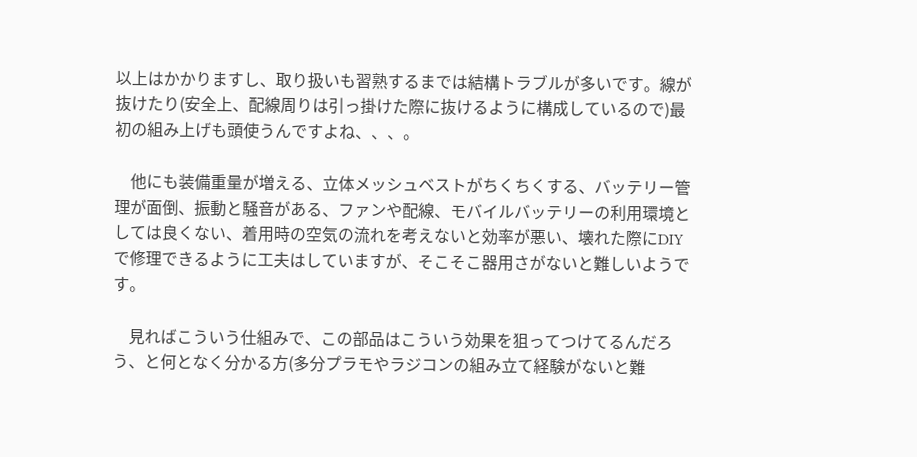以上はかかりますし、取り扱いも習熟するまでは結構トラブルが多いです。線が抜けたり(安全上、配線周りは引っ掛けた際に抜けるように構成しているので)最初の組み上げも頭使うんですよね、、、。

    他にも装備重量が増える、立体メッシュベストがちくちくする、バッテリー管理が面倒、振動と騒音がある、ファンや配線、モバイルバッテリーの利用環境としては良くない、着用時の空気の流れを考えないと効率が悪い、壊れた際にDIYで修理できるように工夫はしていますが、そこそこ器用さがないと難しいようです。

    見ればこういう仕組みで、この部品はこういう効果を狙ってつけてるんだろう、と何となく分かる方(多分プラモやラジコンの組み立て経験がないと難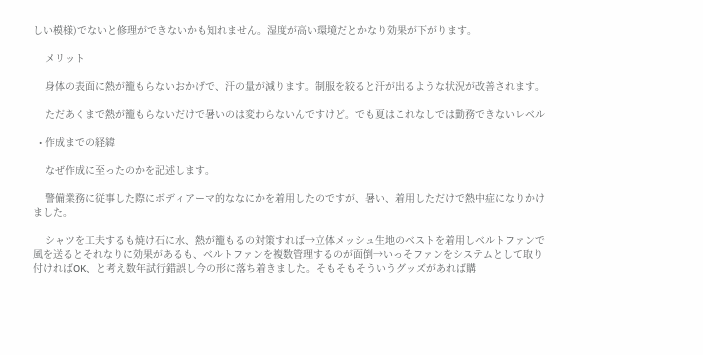しい模様)でないと修理ができないかも知れません。湿度が高い環境だとかなり効果が下がります。

    メリット

    身体の表面に熱が籠もらないおかげで、汗の量が減ります。制服を絞ると汗が出るような状況が改善されます。

    ただあくまで熱が籠もらないだけで暑いのは変わらないんですけど。でも夏はこれなしでは勤務できないレベル

  • 作成までの経緯

    なぜ作成に至ったのかを記述します。

    警備業務に従事した際にボディアーマ的ななにかを着用したのですが、暑い、着用しただけで熱中症になりかけました。

    シャツを工夫するも焼け石に水、熱が籠もるの対策すれば→立体メッシュ生地のベストを着用しベルトファンで風を送るとそれなりに効果があるも、ベルトファンを複数管理するのが面倒→いっそファンをシステムとして取り付ければOK、と考え数年試行錯誤し今の形に落ち着きました。そもそもそういうグッズがあれば購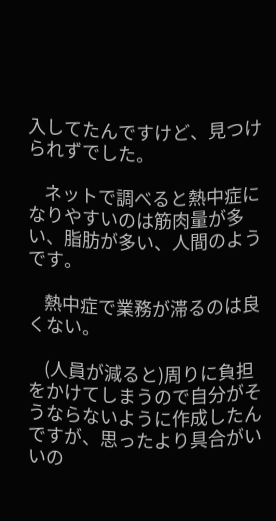入してたんですけど、見つけられずでした。

    ネットで調べると熱中症になりやすいのは筋肉量が多い、脂肪が多い、人間のようです。

    熱中症で業務が滞るのは良くない。

    (人員が減ると)周りに負担をかけてしまうので自分がそうならないように作成したんですが、思ったより具合がいいの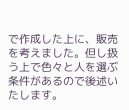で作成した上に、販売を考えました。但し扱う上で色々と人を選ぶ条件があるので後述いたします。